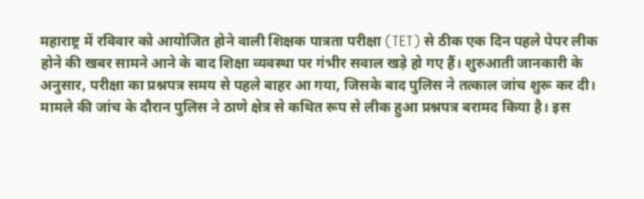महाराष्ट्र में रविवार को आयोजित होने वाली शिक्षक पात्रता परीक्षा (TET) से ठीक एक दिन पहले पेपर लीक होने की खबर सामने आने के बाद शिक्षा व्यवस्था पर गंभीर सवाल खड़े हो गए हैं। शुरुआती जानकारी के अनुसार, परीक्षा का प्रश्नपत्र समय से पहले बाहर आ गया, जिसके बाद पुलिस ने तत्काल जांच शुरू कर दी।
मामले की जांच के दौरान पुलिस ने ठाणे क्षेत्र से कथित रूप से लीक हुआ प्रश्नपत्र बरामद किया है। इस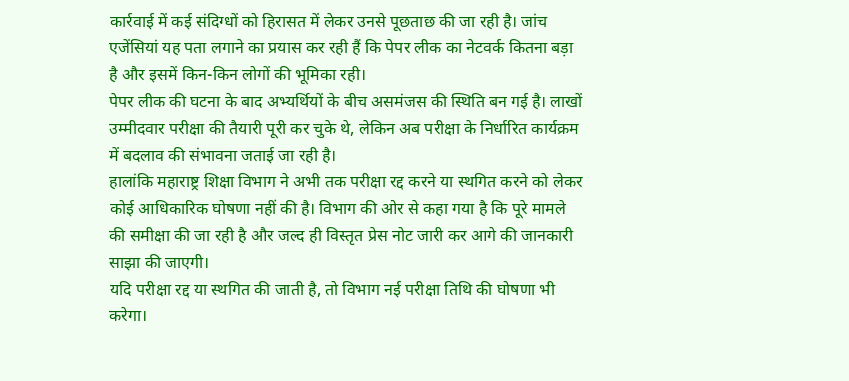कार्रवाई में कई संदिग्धों को हिरासत में लेकर उनसे पूछताछ की जा रही है। जांच एजेंसियां यह पता लगाने का प्रयास कर रही हैं कि पेपर लीक का नेटवर्क कितना बड़ा है और इसमें किन-किन लोगों की भूमिका रही।
पेपर लीक की घटना के बाद अभ्यर्थियों के बीच असमंजस की स्थिति बन गई है। लाखों उम्मीदवार परीक्षा की तैयारी पूरी कर चुके थे, लेकिन अब परीक्षा के निर्धारित कार्यक्रम में बदलाव की संभावना जताई जा रही है।
हालांकि महाराष्ट्र शिक्षा विभाग ने अभी तक परीक्षा रद्द करने या स्थगित करने को लेकर कोई आधिकारिक घोषणा नहीं की है। विभाग की ओर से कहा गया है कि पूरे मामले की समीक्षा की जा रही है और जल्द ही विस्तृत प्रेस नोट जारी कर आगे की जानकारी साझा की जाएगी।
यदि परीक्षा रद्द या स्थगित की जाती है, तो विभाग नई परीक्षा तिथि की घोषणा भी करेगा।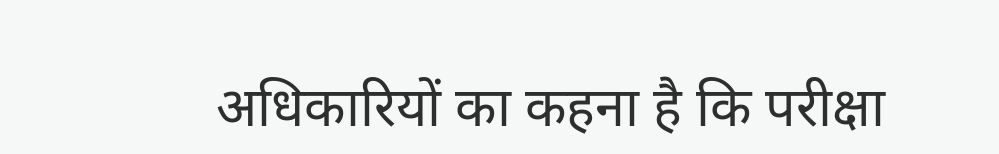अधिकारियों का कहना है कि परीक्षा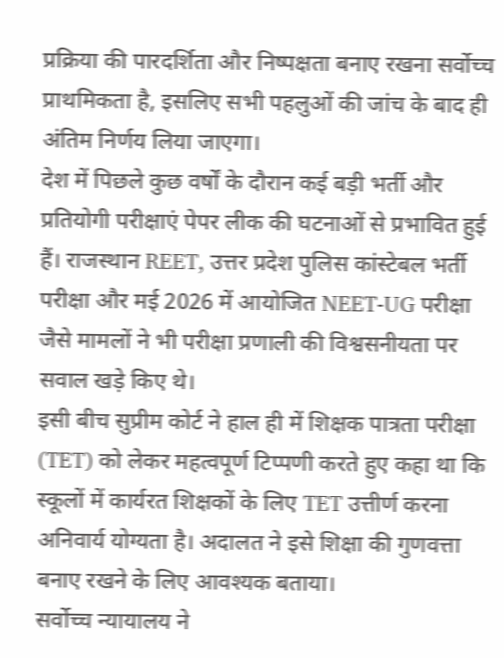प्रक्रिया की पारदर्शिता और निष्पक्षता बनाए रखना सर्वोच्च प्राथमिकता है, इसलिए सभी पहलुओं की जांच के बाद ही अंतिम निर्णय लिया जाएगा।
देश में पिछले कुछ वर्षों के दौरान कई बड़ी भर्ती और प्रतियोगी परीक्षाएं पेपर लीक की घटनाओं से प्रभावित हुई हैं। राजस्थान REET, उत्तर प्रदेश पुलिस कांस्टेबल भर्ती परीक्षा और मई 2026 में आयोजित NEET-UG परीक्षा जैसे मामलों ने भी परीक्षा प्रणाली की विश्वसनीयता पर सवाल खड़े किए थे।
इसी बीच सुप्रीम कोर्ट ने हाल ही में शिक्षक पात्रता परीक्षा (TET) को लेकर महत्वपूर्ण टिप्पणी करते हुए कहा था कि स्कूलों में कार्यरत शिक्षकों के लिए TET उत्तीर्ण करना अनिवार्य योग्यता है। अदालत ने इसे शिक्षा की गुणवत्ता बनाए रखने के लिए आवश्यक बताया।
सर्वोच्च न्यायालय ने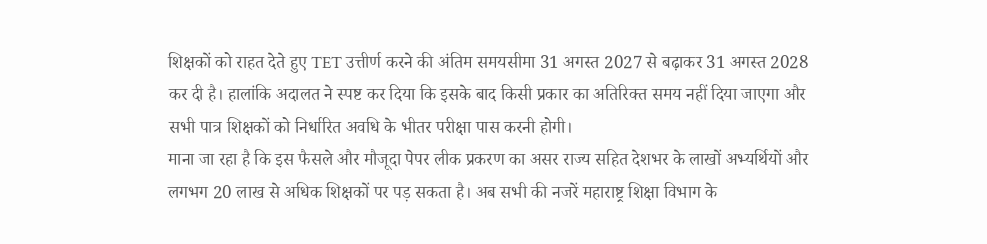शिक्षकों को राहत देते हुए TET उत्तीर्ण करने की अंतिम समयसीमा 31 अगस्त 2027 से बढ़ाकर 31 अगस्त 2028 कर दी है। हालांकि अदालत ने स्पष्ट कर दिया कि इसके बाद किसी प्रकार का अतिरिक्त समय नहीं दिया जाएगा और सभी पात्र शिक्षकों को निर्धारित अवधि के भीतर परीक्षा पास करनी होगी।
माना जा रहा है कि इस फैसले और मौजूदा पेपर लीक प्रकरण का असर राज्य सहित देशभर के लाखों अभ्यर्थियों और लगभग 20 लाख से अधिक शिक्षकों पर पड़ सकता है। अब सभी की नजरें महाराष्ट्र शिक्षा विभाग के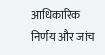आधिकारिक निर्णय और जांच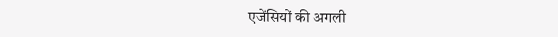एजेंसियों की अगली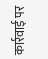कार्रवाई पर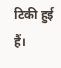टिकी हुई हैं।